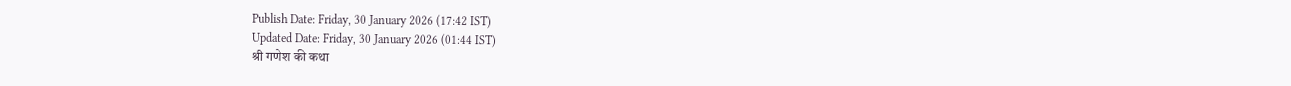Publish Date: Friday, 30 January 2026 (17:42 IST)
Updated Date: Friday, 30 January 2026 (01:44 IST)
श्री गणेश की कथा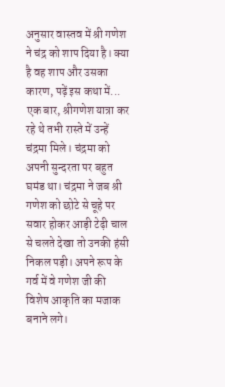अनुसार वास्तव में श्री गणेश ने चंद्र को शाप दिया है। क्या है वह शाप और उसका कारण, पढ़ें इस कथा में...
एक बार, श्रीगणेश यात्रा कर रहे थे तभी रास्ते में उन्हें चंद्रमा मिले। चंद्रमा को अपनी सुन्दरता पर बहुत घमंड था। चंद्रमा ने जब श्री गणेश को छोटे से चूहे पर सवार होकर आड़ी टेढ़ी चाल से चलते देखा तो उनकी हंसी निकल पड़ी। अपने रूप के गर्व में वे गणेश जी की
विशेष आकृति का मजाक बनाने लगे।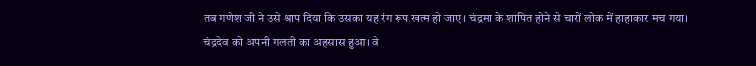तब गणेश जी ने उसे श्राप दिया कि उसका यह रंग रूप खत्म हो जाए। चंद्रमा के शापित होने से चारों लोक में हाहाकार मच गया।
चंद्रदेव को अपनी गलती का अहसास हुआ। वे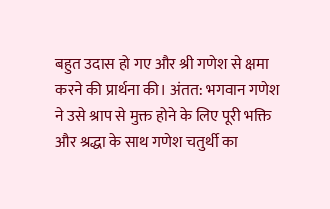बहुत उदास हो गए और श्री गणेश से क्षमा करने की प्रार्थना की। अंतत: भगवान गणेश ने उसे श्राप से मुक्त होने के लिए पूरी भक्ति और श्रद्धा के साथ गणेश चतुर्थी का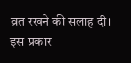व्रत रखने की सलाह दी। इस प्रकार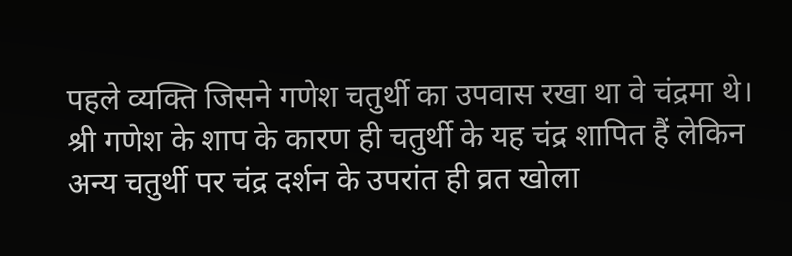पहले व्यक्ति जिसने गणेश चतुर्थी का उपवास रखा था वे चंद्रमा थे। श्री गणेश के शाप के कारण ही चतुर्थी के यह चंद्र शापित हैं लेकिन अन्य चतुर्थी पर चंद्र दर्शन के उपरांत ही व्रत खोला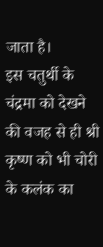जाता है।
इस चतुर्थी के चंद्रमा को देखने की वजह से ही श्री कृष्ण को भी चोरी के कलंक का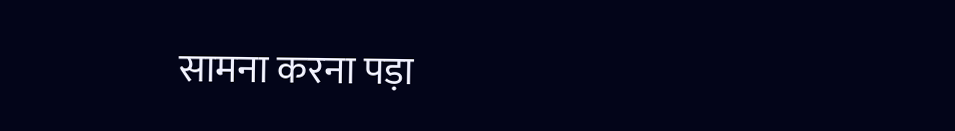सामना करना पड़ा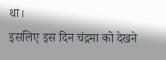था।
इसलिए इस दिन चंद्रमा को देखने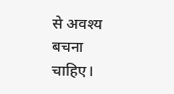से अवश्य बचना चाहिए।